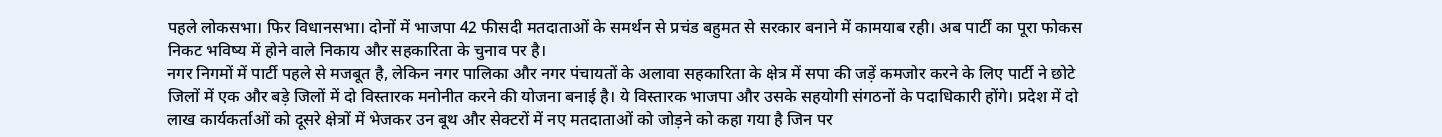पहले लोकसभा। फिर विधानसभा। दोनों में भाजपा 42 फीसदी मतदाताओं के समर्थन से प्रचंड बहुमत से सरकार बनाने में कामयाब रही। अब पार्टी का पूरा फोकस निकट भविष्य में होने वाले निकाय और सहकारिता के चुनाव पर है।
नगर निगमों में पार्टी पहले से मजबूत है, लेकिन नगर पालिका और नगर पंचायतों के अलावा सहकारिता के क्षेत्र में सपा की जड़ें कमजोर करने के लिए पार्टी ने छोटे जिलों में एक और बड़े जिलों में दो विस्तारक मनोनीत करने की योजना बनाई है। ये विस्तारक भाजपा और उसके सहयोगी संगठनों के पदाधिकारी होंगे। प्रदेश में दो लाख कार्यकर्ताओं को दूसरे क्षेत्रों में भेजकर उन बूथ और सेक्टरों में नए मतदाताओं को जोड़ने को कहा गया है जिन पर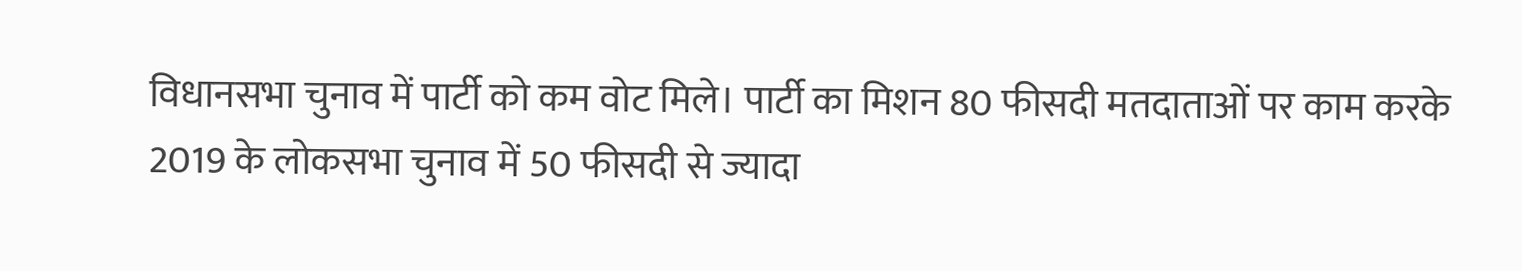विधानसभा चुनाव में पार्टी को कम वोट मिले। पार्टी का मिशन 80 फीसदी मतदाताओं पर काम करके 2019 के लोकसभा चुनाव में 50 फीसदी से ज्यादा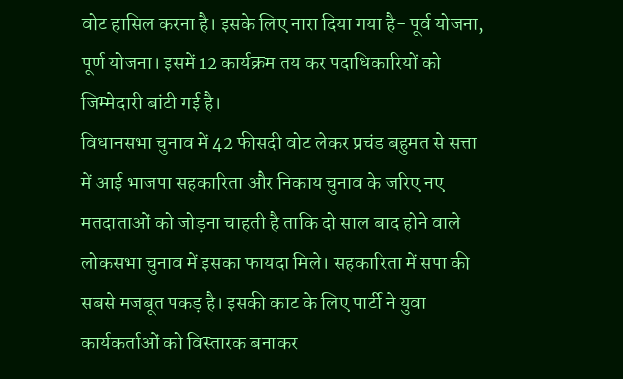वोट हासिल करना है। इसके लिए नारा दिया गया है- पूर्व योजना, पूर्ण योजना। इसमें 12 कार्यक्रम तय कर पदाधिकारियों को जिम्मेदारी बांटी गई है।
विधानसभा चुनाव में 42 फीसदी वोट लेकर प्रचंड बहुमत से सत्ता में आई भाजपा सहकारिता और निकाय चुनाव के जरिए नए मतदाताओं को जोड़ना चाहती है ताकि दो साल बाद होने वाले लोकसभा चुनाव में इसका फायदा मिले। सहकारिता में सपा की सबसे मजबूत पकड़ है। इसकी काट के लिए पार्टी ने युवा कार्यकर्ताओं को विस्तारक बनाकर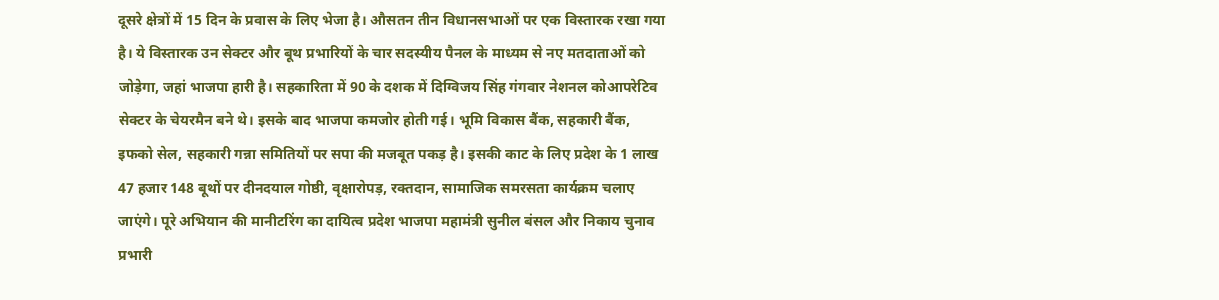दूसरे क्षेत्रों में 15 दिन के प्रवास के लिए भेजा है। औसतन तीन विधानसभाओं पर एक विस्तारक रखा गया है। ये विस्तारक उन सेक्टर और बूथ प्रभारियों के चार सदस्यीय पैनल के माध्यम से नए मतदाताओं को जोड़ेगा, जहां भाजपा हारी है। सहकारिता में 90 के दशक में दिग्विजय सिंह गंगवार नेशनल कोआपरेटिव सेक्टर के चेयरमैन बने थे। इसके बाद भाजपा कमजोर होती गई। भूमि विकास बैंक, सहकारी बैंक, इफको सेल, सहकारी गन्ना समितियों पर सपा की मजबूत पकड़ है। इसकी काट के लिए प्रदेश के 1 लाख 47 हजार 148 बूथों पर दीनदयाल गोष्ठी, वृक्षारोपड़, रक्तदान, सामाजिक समरसता कार्यक्रम चलाए जाएंगे। पूरे अभियान की मानीटरिंग का दायित्व प्रदेश भाजपा महामंत्री सुनील बंसल और निकाय चुनाव प्रभारी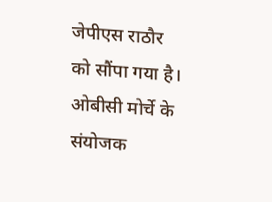जेपीएस राठौर को सौंपा गया है। ओबीसी मोर्चे के संयोजक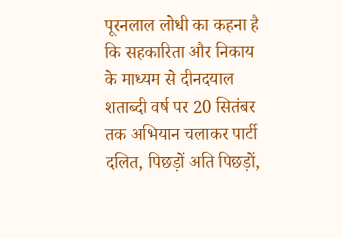पूरनलाल लोधी का कहना है कि सहकारिता और निकाय के माध्यम से दीनदयाल शताब्दी वर्ष पर 20 सितंबर तक अभियान चलाकर पार्टी दलित, पिछड़ों अति पिछड़ों,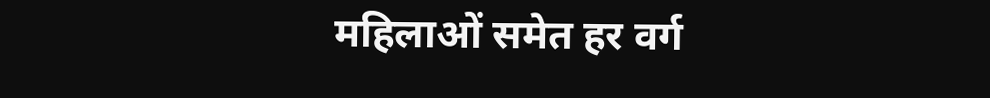महिलाओं समेत हर वर्ग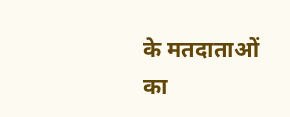के मतदाताओं का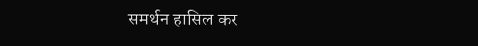समर्थन हासिल कर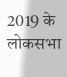2019 के लोकसभा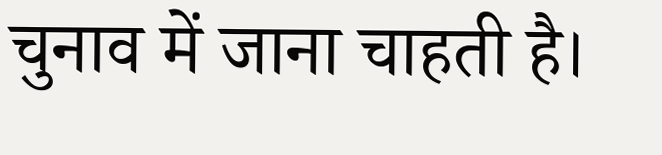चुनाव में जाना चाहती है।